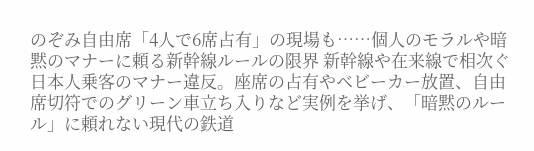のぞみ自由席「4人で6席占有」の現場も……個人のモラルや暗黙のマナーに頼る新幹線ルールの限界 新幹線や在来線で相次ぐ日本人乗客のマナー違反。座席の占有やベビーカー放置、自由席切符でのグリーン車立ち入りなど実例を挙げ、「暗黙のルール」に頼れない現代の鉄道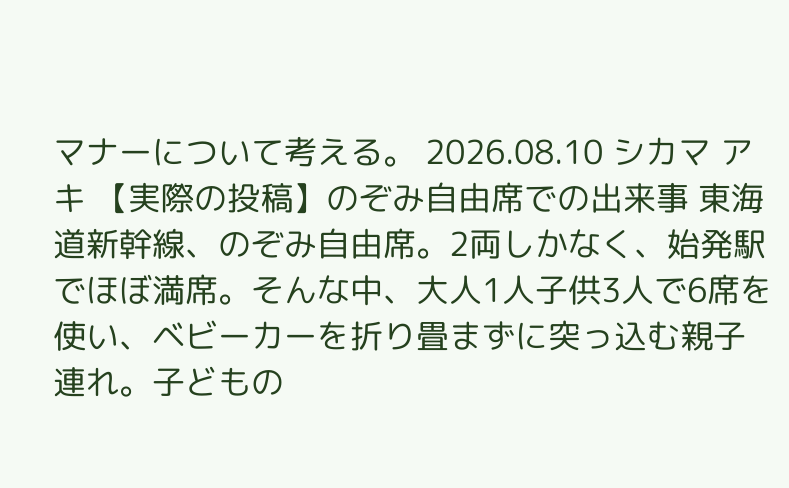マナーについて考える。 2026.08.10 シカマ アキ 【実際の投稿】のぞみ自由席での出来事 東海道新幹線、のぞみ自由席。2両しかなく、始発駅でほぼ満席。そんな中、大人1人子供3人で6席を使い、ベビーカーを折り畳まずに突っ込む親子連れ。子どもの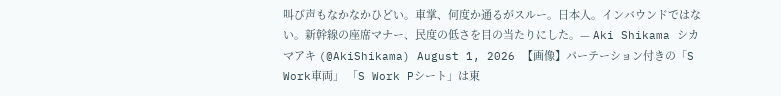叫び声もなかなかひどい。車掌、何度か通るがスルー。日本人。インバウンドではない。新幹線の座席マナー、民度の低さを目の当たりにした。— Aki Shikama シカマアキ (@AkiShikama) August 1, 2026 【画像】パーテーション付きの「S Work車両」 「S Work Pシート」は東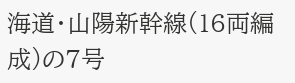海道・山陽新幹線(16両編成)の7号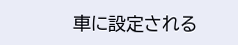車に設定される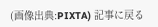(画像出典:PIXTA) 記事に戻る